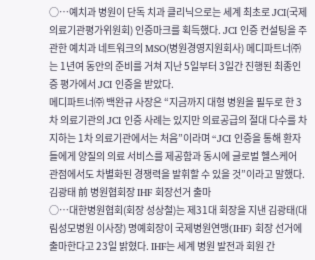○…예치과 병원이 단독 치과 클리닉으로는 세계 최초로 JCI(국제의료기관평가위원회) 인증마크를 획득했다. JCI 인증 컨설팅을 주관한 예치과 네트워크의 MSO(병원경영지원회사) 메디파트너㈜는 1년여 동안의 준비를 거쳐 지난 5일부터 3일간 진행된 최종인증 평가에서 JCI 인증을 받았다.
메디파트너㈜ 백완규 사장은 “지금까지 대형 병원을 필두로 한 3차 의료기관의 JCI 인증 사례는 있지만 의료공급의 절대 다수를 차지하는 1차 의료기관에서는 처음”이라며 “JCI 인증을 통해 환자들에게 양질의 의료 서비스를 제공함과 동시에 글로벌 헬스케어 관점에서도 차별화된 경쟁력을 발휘할 수 있을 것”이라고 말했다.
김광태 前 병원협회장 IHF 회장선거 출마
○…대한병원협회(회장 성상철)는 제31대 회장을 지낸 김광태(대림성모병원 이사장) 명예회장이 국제병원연맹(IHF) 회장 선거에 출마한다고 23일 밝혔다. IHF는 세계 병원 발전과 회원 간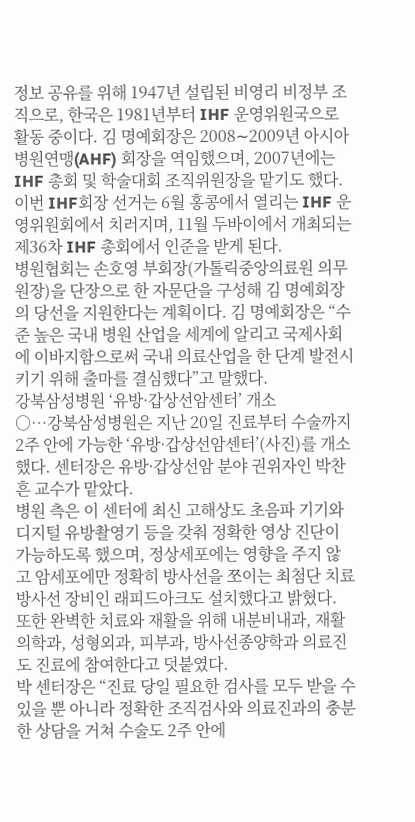정보 공유를 위해 1947년 설립된 비영리 비정부 조직으로, 한국은 1981년부터 IHF 운영위원국으로 활동 중이다. 김 명예회장은 2008∼2009년 아시아병원연맹(AHF) 회장을 역임했으며, 2007년에는 IHF 총회 및 학술대회 조직위원장을 맡기도 했다. 이번 IHF회장 선거는 6월 홍콩에서 열리는 IHF 운영위원회에서 치러지며, 11월 두바이에서 개최되는 제36차 IHF 총회에서 인준을 받게 된다.
병원협회는 손호영 부회장(가톨릭중앙의료원 의무원장)을 단장으로 한 자문단을 구성해 김 명예회장의 당선을 지원한다는 계획이다. 김 명예회장은 “수준 높은 국내 병원 산업을 세계에 알리고 국제사회에 이바지함으로써 국내 의료산업을 한 단계 발전시키기 위해 출마를 결심했다”고 말했다.
강북삼성병원 ‘유방·갑상선암센터’ 개소
○…강북삼성병원은 지난 20일 진료부터 수술까지 2주 안에 가능한 ‘유방·갑상선암센터’(사진)를 개소했다. 센터장은 유방·갑상선암 분야 권위자인 박찬흔 교수가 맡았다.
병원 측은 이 센터에 최신 고해상도 초음파 기기와 디지털 유방촬영기 등을 갖춰 정확한 영상 진단이 가능하도록 했으며, 정상세포에는 영향을 주지 않고 암세포에만 정확히 방사선을 쪼이는 최첨단 치료방사선 장비인 래피드아크도 설치했다고 밝혔다. 또한 완벽한 치료와 재활을 위해 내분비내과, 재활의학과, 성형외과, 피부과, 방사선종양학과 의료진도 진료에 참여한다고 덧붙였다.
박 센터장은 “진료 당일 필요한 검사를 모두 받을 수 있을 뿐 아니라 정확한 조직검사와 의료진과의 충분한 상담을 거쳐 수술도 2주 안에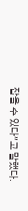잡을 수 있다”고 말했다.